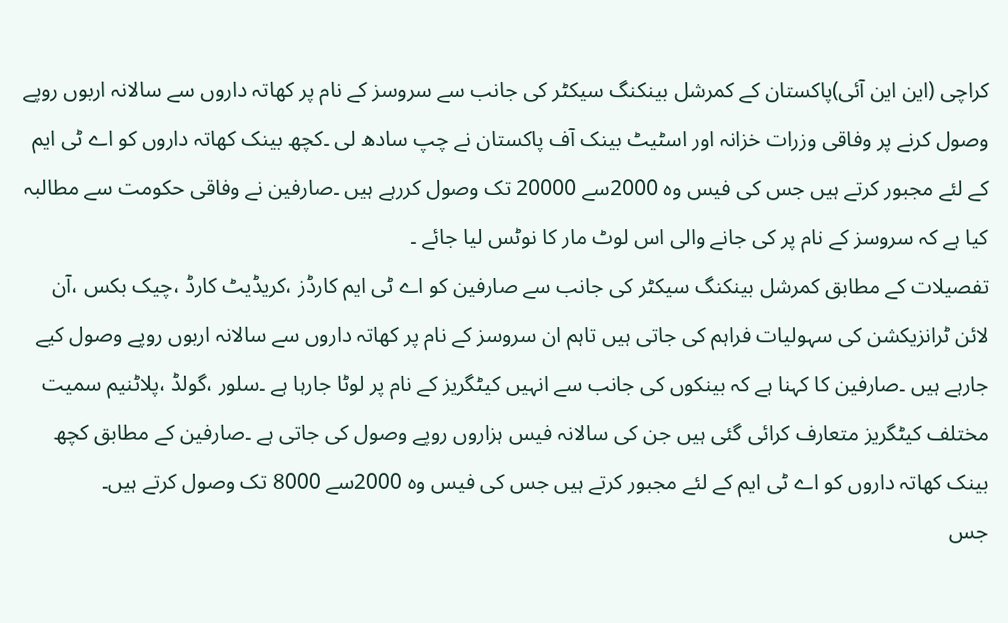کراچی (این این آئی)پاکستان کے کمرشل بینکنگ سیکٹر کی جانب سے سروسز کے نام پر کھاتہ داروں سے سالانہ اربوں روپے وصول کرنے پر وفاقی وزرات خزانہ اور اسٹیٹ بینک آف پاکستان نے چپ سادھ لی ۔کچھ بینک کھاتہ داروں کو اے ٹی ایم کے لئے مجبور کرتے ہیں جس کی فیس وہ 2000سے 20000 تک وصول کررہے ہیں ۔صارفین نے وفاقی حکومت سے مطالبہ کیا ہے کہ سروسز کے نام پر کی جانے والی اس لوٹ مار کا نوٹس لیا جائے ۔
تفصیلات کے مطابق کمرشل بینکنگ سیکٹر کی جانب سے صارفین کو اے ٹی ایم کارڈز ،کریڈیٹ کارڈ ،چیک بکس ،آن لائن ٹرانزیکشن کی سہولیات فراہم کی جاتی ہیں تاہم ان سروسز کے نام پر کھاتہ داروں سے سالانہ اربوں روپے وصول کیے جارہے ہیں ۔صارفین کا کہنا ہے کہ بینکوں کی جانب سے انہیں کیٹگریز کے نام پر لوٹا جارہا ہے ۔سلور ،گولڈ ،پلاٹنیم سمیت مختلف کیٹگریز متعارف کرائی گئی ہیں جن کی سالانہ فیس ہزاروں روپے وصول کی جاتی ہے ۔صارفین کے مطابق کچھ بینک کھاتہ داروں کو اے ٹی ایم کے لئے مجبور کرتے ہیں جس کی فیس وہ 2000سے 8000 تک وصول کرتے ہیں۔
جس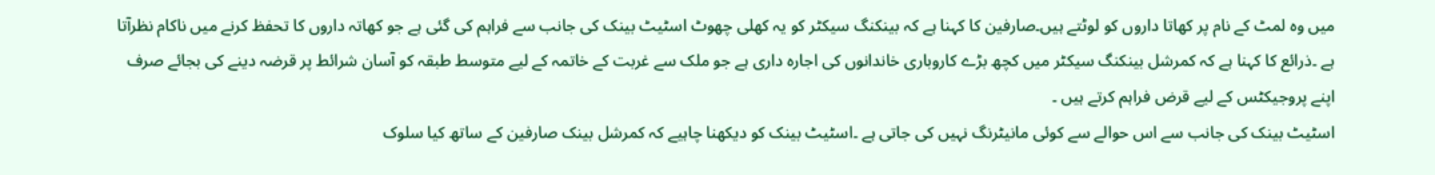میں وہ لمٹ کے نام پر کھاتا داروں کو لوٹتے ہیں۔صارفین کا کہنا ہے کہ بینکنگ سیکٹر کو یہ کھلی چھوٹ اسٹیٹ بینک کی جانب سے فراہم کی گئی ہے جو کھاتہ داروں کا تحفظ کرنے میں ناکام نظرآتا ہے ۔ذرائع کا کہنا ہے کہ کمرشل بینکنگ سیکٹر میں کچھ بڑے کاروباری خاندانوں کی اجارہ داری ہے جو ملک سے غربت کے خاتمہ کے لیے متوسط طبقہ کو آسان شرائط پر قرضہ دینے کی بجائے صرف اپنے پروجیکٹس کے لیے قرض فراہم کرتے ہیں ۔
اسٹیٹ بینک کی جانب سے اس حوالے سے کوئی مانیٹرنگ نہیں کی جاتی ہے ۔اسٹیٹ بینک کو دیکھنا چاہیے کہ کمرشل بینک صارفین کے ساتھ کیا سلوک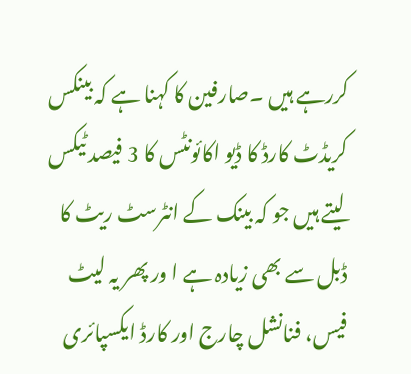کررہے ہیں ۔صارفین کا کہنا ہے کہ بینکس کریڈٹ کارڈ کا ڈیو اکائونٹس کا 3 فیصد ٹیکس لیتے ہیں جو کہ بینک کے انٹرسٹ ریٹ کا ڈبل سے بھی زیادہ ہے ا ور پھر یہ لیٹ فیس، فنانشل چارج اور کارڈ ایکسپائری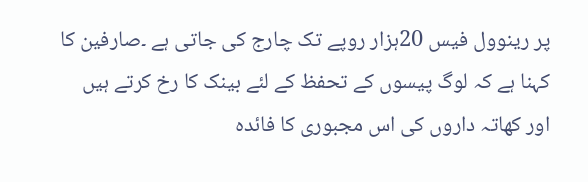پر رینوول فیس 20ہزار روپے تک چارج کی جاتی ہے ۔صارفین کا کہنا ہے کہ لوگ پیسوں کے تحفظ کے لئے بینک کا رخ کرتے ہیں اور کھاتہ داروں کی اس مجبوری کا فائدہ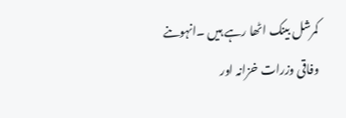کمرشل بینک اٹھا رہے ہیں ۔انہوںنے وفاقی وزرات خزانہ اور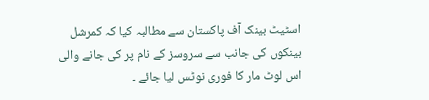اسٹیٹ بینک آف پاکستان سے مطالبہ کیا کہ کمرشل بینکوں کی جانب سے سروسز کے نام پر کی جانے والی اس لوٹ مار کا فوری نوٹس لیا جائے ۔